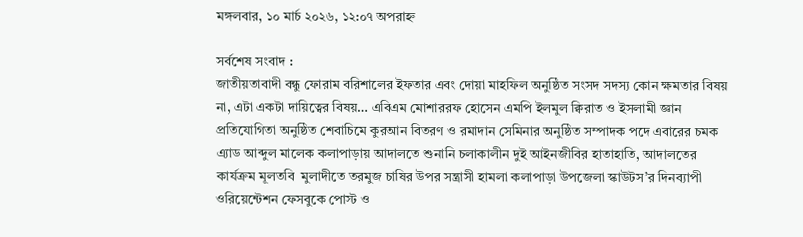মঙ্গলবার, ১০ মার্চ ২০২৬, ১২:০৭ অপরাহ্ন

সর্বশেষ সংবাদ :
জাতীয়তাবাদী বন্ধু ফোরাম বরিশালের ইফতার এবং দোয়া মাহফিল অনুষ্ঠিত সংসদ সদস্য কোন ক্ষমতার বিষয় না, এটা একটা দায়িত্বের বিষয়… এবিএম মোশাররফ হোসেন এমপি ইলমুল ক্বিরাত ও ইসলামী জ্ঞান প্রতিযোগিতা অনুষ্ঠিত শেবাচিমে কুরআন বিতরণ ও রমাদান সেমিনার অনুষ্ঠিত সম্পাদক পদে এবারের চমক এ্যাড আব্দুল মালেক কলাপাড়ায় আদালতে শুনানি চলাকালীন দুই আইনজীবির হাতাহাতি, আদালতের কার্যক্রম মূলতবি  মুলাদীতে তরমুজ চাষির উপর সন্ত্রাসী হামলা কলাপাড়া উপজেলা স্কাউটস’র দিনব্যাপী ওরিয়েন্টেশন ফেসবুকে পোস্ট ও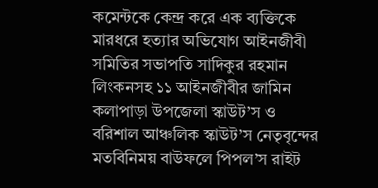কমেন্টকে কেন্দ্র করে এক ব্যক্তিকে মারধরে হত্যার অভিযোগ আইনজীবী সমিতির সভাপতি সাদিকুর রহমান লিংকনসহ ১১ আইনজীবীর জামিন কলাপাড়া উপজেলা স্কাউট’স ও বরিশাল আঞ্চলিক স্কাউট’স নেতৃবৃন্দের মতবিনিময় বাউফলে পিপল’স রাইট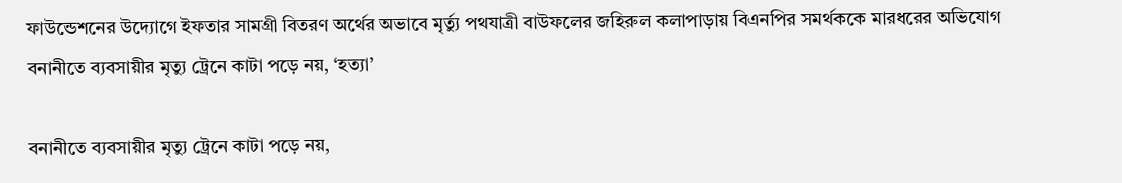ফাউন্ডেশনের উদ্যোগে ইফতার সামগ্রী বিতরণ অর্থের অভাবে মৃর্ত্যু পথযাত্রী বাউফলের জহিরুল কলাপাড়ায় বিএনপির সমর্থককে মারধরের অভিযোগ
বনানীতে ব্যবসায়ীর মৃত্যু ট্রেনে কাটা পড়ে নয়, ‘হত্যা’

বনানীতে ব্যবসায়ীর মৃত্যু ট্রেনে কাটা পড়ে নয়,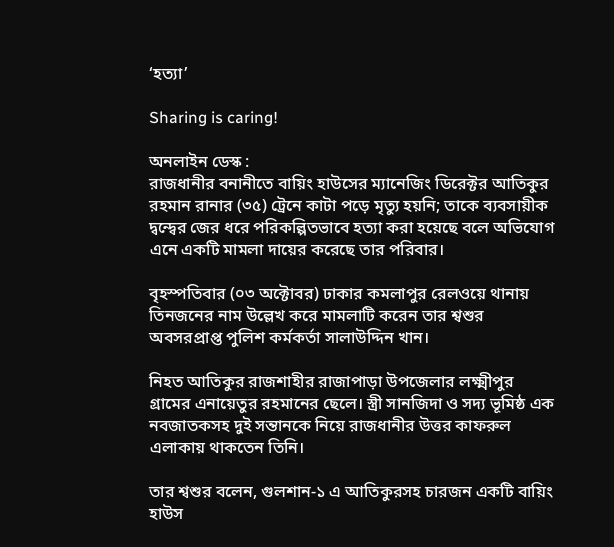‘হত্যা’

Sharing is caring!

অনলাইন ডেস্ক :
রাজধানীর বনানীতে বায়িং হাউসের ম্যানেজিং ডিরেক্টর আতিকুর রহমান রানার (৩৫) ট্রেনে কাটা পড়ে মৃত্যু হয়নি; তাকে ব্যবসায়ীক দ্বন্দ্বের জের ধরে পরিকল্পিতভাবে হত্যা করা হয়েছে বলে অভিযোগ এনে একটি মামলা দায়ের করেছে তার পরিবার।

বৃহস্পতিবার (০৩ অক্টোবর) ঢাকার কমলাপুর রেলওয়ে থানায় তিনজনের নাম উল্লেখ করে মামলাটি করেন তার শ্বশুর অবসরপ্রাপ্ত পুলিশ কর্মকর্তা সালাউদ্দিন খান।

নিহত আতিকুর রাজশাহীর রাজাপাড়া উপজেলার লক্ষ্মীপুর গ্রামের এনায়েতুর রহমানের ছেলে। স্ত্রী সানজিদা ও সদ্য ভূমিষ্ঠ এক নবজাতকসহ দুই সন্তানকে নিয়ে রাজধানীর উত্তর কাফরুল এলাকায় থাকতেন তিনি।

তার শ্বশুর বলেন, গুলশান-১ এ আতিকুরসহ চারজন একটি বায়িং হাউস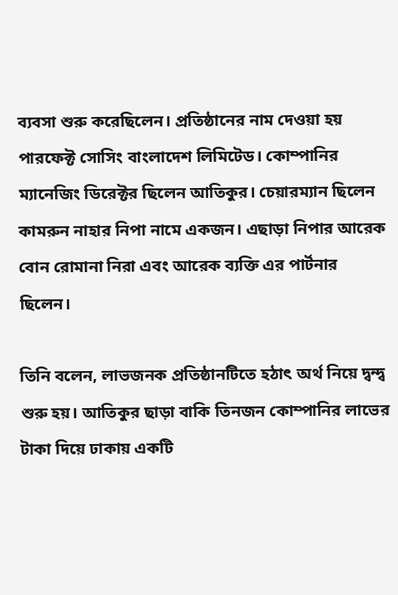ব্যবসা শুরু করেছিলেন। প্রতিষ্ঠানের নাম দেওয়া হয় পারফেক্ট সোসিং বাংলাদেশ লিমিটেড। কোম্পানির ম্যানেজিং ডিরেক্টর ছিলেন আতিকুর। চেয়ারম্যান ছিলেন কামরুন নাহার নিপা নামে একজন। এছাড়া নিপার আরেক বোন রোমানা নিরা এবং আরেক ব্যক্তি এর পার্টনার ছিলেন।

তিনি বলেন, লাভজনক প্রতিষ্ঠানটিতে হঠাৎ অর্থ নিয়ে দ্বন্দ্ব শুরু হয়। আতিকুর ছাড়া বাকি তিনজন কোম্পানির লাভের টাকা দিয়ে ঢাকায় একটি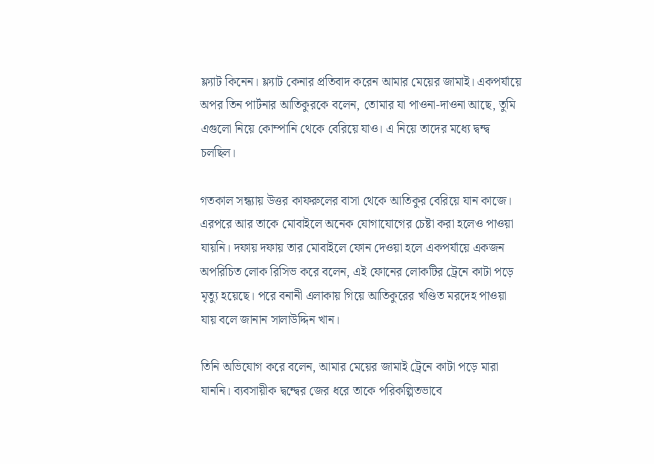ফ্ল্যাট কিনেন। ফ্ল্যাট কেনার প্রতিবাদ করেন আমার মেয়ের জামাই। একপর্যায়ে অপর তিন পার্টনার আতিকুরকে বলেন, তোমার যা পাওনা-দাওনা আছে, তুমি এগুলো নিয়ে কোম্পানি থেকে বেরিয়ে যাও। এ নিয়ে তাদের মধ্যে দ্বন্দ্ব চলছিল।

গতকাল সন্ধ্যায় উত্তর কাফরুলের বাসা থেকে আতিকুর বেরিয়ে যান কাজে। এরপরে আর তাকে মোবাইলে অনেক যোগাযোগের চেষ্টা করা হলেও পাওয়া যায়নি। দফায় দফায় তার মোবাইলে ফোন দেওয়া হলে একপর্যায়ে একজন অপরিচিত লোক রিসিভ করে বলেন, এই ফোনের লোকটির ট্রেনে কাটা পড়ে মৃত্যু হয়েছে। পরে বনানী এলাকায় গিয়ে আতিকুরের খণ্ডিত মরদেহ পাওয়া যায় বলে জানান সালাউদ্দিন খান।

তিনি অভিযোগ করে বলেন, আমার মেয়ের জামাই ট্রেনে কাটা পড়ে মারা যাননি। ব্যবসায়ীক দ্বন্দ্বের জের ধরে তাকে পরিকল্পিতভাবে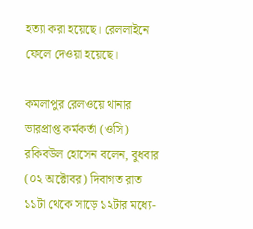হত্যা করা হয়েছে। রেললাইনে ফেলে দেওয়া হয়েছে।

কমলাপুর রেলওয়ে থানার ভারপ্রাপ্ত কর্মকর্তা (ওসি) রকিবউল হোসেন বলেন, বুধবার (০২ অক্টোবর) দিবাগত রাত ১১টা থেকে সাড়ে ১২টার মধ্যে-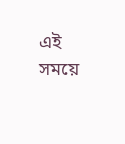এই সময়ে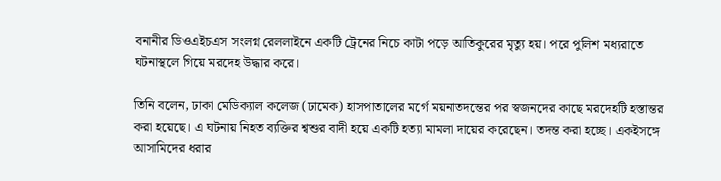বনানীর ডিওএইচএস সংলগ্ন রেললাইনে একটি ট্রেনের নিচে কাটা পড়ে আতিকুরের মৃত্যু হয়। পরে পুলিশ মধ্যরাতে ঘটনাস্থলে গিয়ে মরদেহ উদ্ধার করে।

তিনি বলেন, ঢাকা মেডিক্যাল কলেজ (ঢামেক) হাসপাতালের মর্গে ময়নাতদন্তের পর স্বজনদের কাছে মরদেহটি হস্তান্তর করা হয়েছে। এ ঘটনায় নিহত ব্যক্তির শ্বশুর বাদী হয়ে একটি হত্যা মামলা দায়ের করেছেন। তদন্ত করা হচ্ছে। একইসঙ্গে আসামিদের ধরার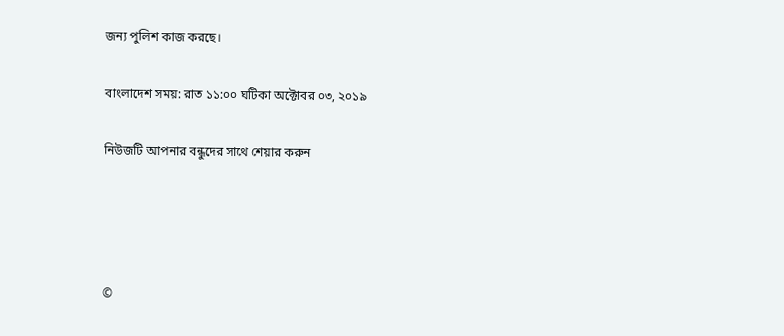জন্য পুলিশ কাজ করছে।

বাংলাদেশ সময়: রাত ১১:০০ ঘটিকা অক্টোবর ০৩, ২০১৯

নিউজটি আপনার বন্ধুদের সাথে শেয়ার করুন




©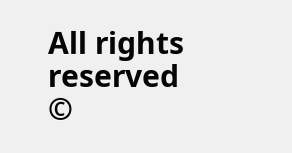All rights reserved ©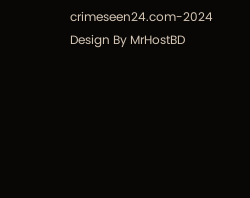crimeseen24.com-2024
Design By MrHostBD